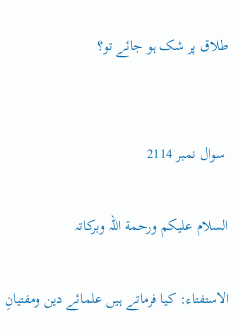طلاق پر شک ہو جائے تو؟


 سوال نمبر 2114

السلام علیکم ورحمة اللہ وبرکاتہ

الاستفتاء: کیا فرماتے ہیں علمائے دین ومفتیانِ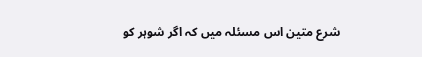شرع متین اس مسئلہ میں کہ اگر شوہر کو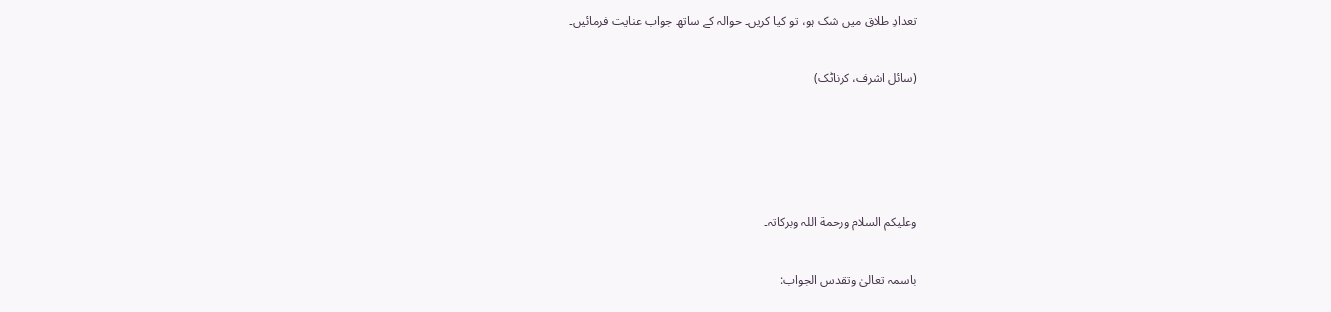تعدادِ طلاق میں شک ہو، تو کیا کریں۔ حوالہ کے ساتھ جواب عنایت فرمائیں۔

(سائل اشرف، کرناٹک)




وعلیکم السلام ورحمة اللہ وبرکاتہ۔

باسمہ تعالیٰ وتقدس الجواب: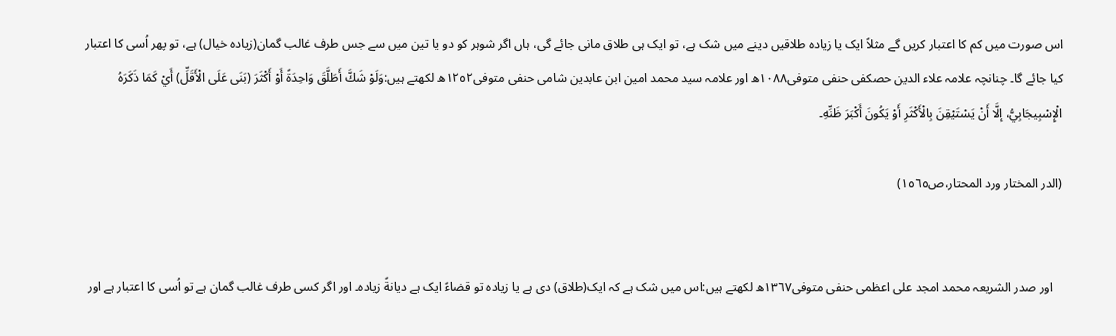اس صورت میں کم کا اعتبار کریں گے مثلاً ایک یا زیادہ طلاقیں دینے میں شک ہے، تو ایک ہی طلاق مانی جائے گی، ہاں اگر شوہر کو دو یا تین میں سے جس طرف غالب گمان(زیادہ خیال) ہے، تو پھر اُسی کا اعتبار کیا جائے گا۔ چنانچہ علامہ علاء الدین حصکفی حنفی متوفی١٠٨٨ھ اور علامہ سید محمد امین ابن عابدین شامی حنفی متوفی١٢٥٢ھ لکھتے ہیں:وَلَوْ شَكَّ أَطَلَّقَ وَاحِدَةً أَوْ أَكْثَرَ (بَنَى عَلَى الْأَقَلِّ) أَيْ كَمَا ذَكَرَهُ الْإِسْبِيجَابِيُّ، إلَّا أَنْ يَسْتَيْقِنَ بِالْأَكْثَرِ أَوْ يَكُونَ أَكْبَرَ ظَنِّهِ۔

(الدر المختار ورد المحتار،ص١٥٦٥)


   اور صدر الشریعہ محمد امجد علی اعظمی حنفی متوفی١٣٦٧ھ لکھتے ہیں:اس میں شک ہے کہ ایک(طلاق) دی ہے یا زیادہ تو قضاءً ایک ہے دیانةً زیادہ۔ اور اگر کسی طرف غالب گمان ہے تو اُسی کا اعتبار ہے اور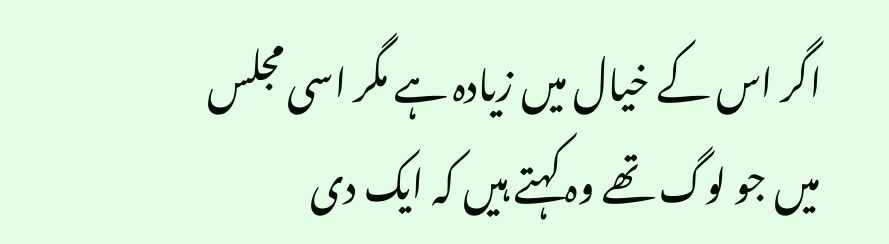اگر اس کے خیال میں زیادہ ہے مگر اسی مجلس میں جو لوگ تھے وہ کہتے ہیں کہ ایک دی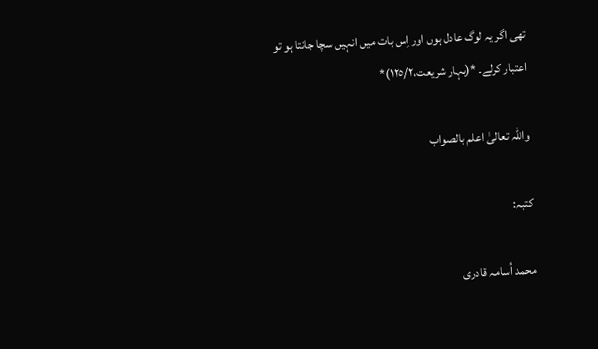تھی اگر یہ لوگ عادل ہوں اور اِس بات میں انہیں سچا جانتا ہو تو اعتبار کرلے۔ *(بہار شریعت،١٢٥/٢)*

واللہ تعالیٰ اعلم بالصواب

کتبہ:

محمد اُسامہ قادری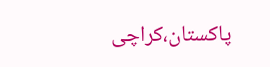پاکستان،کراچی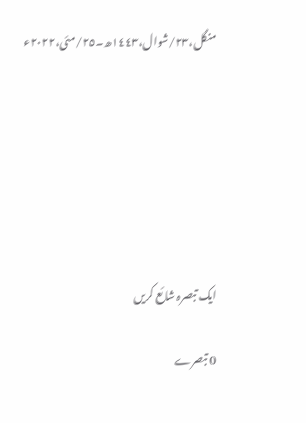منگل،٢٣/شوال،١٤٤٣ھ۔٢٥/مئی،٢٠٢٢ء







ایک تبصرہ شائع کریں

0 تبصرے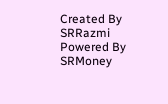Created By SRRazmi Powered By SRMoney